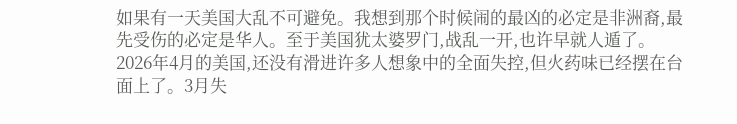如果有一天美国大乱不可避免。我想到那个时候闹的最凶的必定是非洲裔,最先受伤的必定是华人。至于美国犹太婆罗门,战乱一开,也许早就人遁了。
2026年4月的美国,还没有滑进许多人想象中的全面失控,但火药味已经摆在台面上了。3月失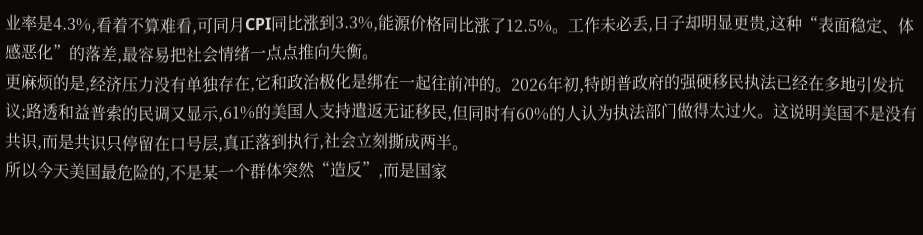业率是4.3%,看着不算难看,可同月CPI同比涨到3.3%,能源价格同比涨了12.5%。工作未必丢,日子却明显更贵,这种“表面稳定、体感恶化”的落差,最容易把社会情绪一点点推向失衡。
更麻烦的是,经济压力没有单独存在,它和政治极化是绑在一起往前冲的。2026年初,特朗普政府的强硬移民执法已经在多地引发抗议;路透和益普索的民调又显示,61%的美国人支持遣返无证移民,但同时有60%的人认为执法部门做得太过火。这说明美国不是没有共识,而是共识只停留在口号层,真正落到执行,社会立刻撕成两半。
所以今天美国最危险的,不是某一个群体突然“造反”,而是国家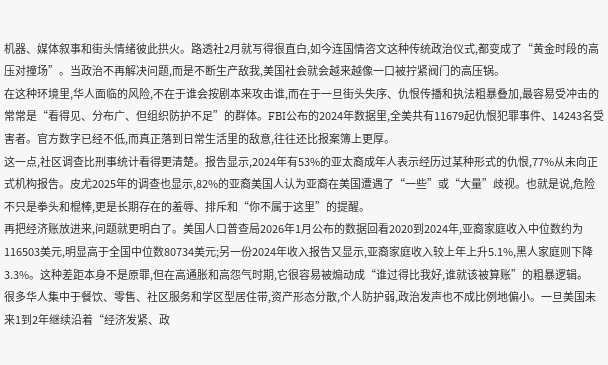机器、媒体叙事和街头情绪彼此拱火。路透社2月就写得很直白,如今连国情咨文这种传统政治仪式,都变成了“黄金时段的高压对撞场”。当政治不再解决问题,而是不断生产敌我,美国社会就会越来越像一口被拧紧阀门的高压锅。
在这种环境里,华人面临的风险,不在于谁会按剧本来攻击谁,而在于一旦街头失序、仇恨传播和执法粗暴叠加,最容易受冲击的常常是“看得见、分布广、但组织防护不足”的群体。FBI公布的2024年数据里,全美共有11679起仇恨犯罪事件、14243名受害者。官方数字已经不低,而真正落到日常生活里的敌意,往往还比报案簿上更厚。
这一点,社区调查比刑事统计看得更清楚。报告显示,2024年有53%的亚太裔成年人表示经历过某种形式的仇恨,77%从未向正式机构报告。皮尤2025年的调查也显示,82%的亚裔美国人认为亚裔在美国遭遇了“一些”或“大量”歧视。也就是说,危险不只是拳头和棍棒,更是长期存在的羞辱、排斥和“你不属于这里”的提醒。
再把经济账放进来,问题就更明白了。美国人口普查局2026年1月公布的数据回看2020到2024年,亚裔家庭收入中位数约为116503美元,明显高于全国中位数80734美元;另一份2024年收入报告又显示,亚裔家庭收入较上年上升5.1%,黑人家庭则下降3.3%。这种差距本身不是原罪,但在高通胀和高怨气时期,它很容易被煽动成“谁过得比我好,谁就该被算账”的粗暴逻辑。
很多华人集中于餐饮、零售、社区服务和学区型居住带,资产形态分散,个人防护弱,政治发声也不成比例地偏小。一旦美国未来1到2年继续沿着“经济发紧、政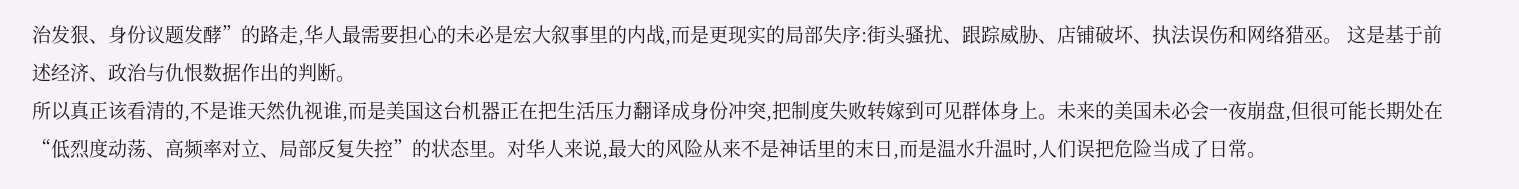治发狠、身份议题发酵”的路走,华人最需要担心的未必是宏大叙事里的内战,而是更现实的局部失序:街头骚扰、跟踪威胁、店铺破坏、执法误伤和网络猎巫。 这是基于前述经济、政治与仇恨数据作出的判断。
所以真正该看清的,不是谁天然仇视谁,而是美国这台机器正在把生活压力翻译成身份冲突,把制度失败转嫁到可见群体身上。未来的美国未必会一夜崩盘,但很可能长期处在“低烈度动荡、高频率对立、局部反复失控”的状态里。对华人来说,最大的风险从来不是神话里的末日,而是温水升温时,人们误把危险当成了日常。